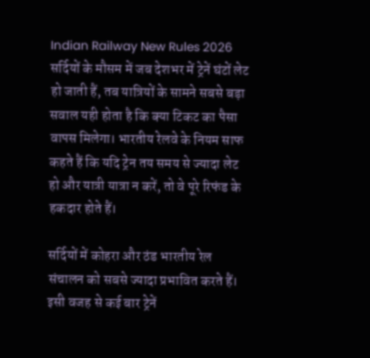Indian Railway New Rules 2026 सर्दियों के मौसम में जब देशभर में ट्रेनें घंटों लेट हो जाती हैं, तब यात्रियों के सामने सबसे बड़ा सवाल यही होता है कि क्या टिकट का पैसा वापस मिलेगा। भारतीय रेलवे के नियम साफ कहते हैं कि यदि ट्रेन तय समय से ज्यादा लेट हो और यात्री यात्रा न करें, तो वे पूरे रिफंड के हकदार होते हैं।

सर्दियों में कोहरा और ठंड भारतीय रेल संचालन को सबसे ज्यादा प्रभावित करते हैं। इसी वजह से कई बार ट्रेनें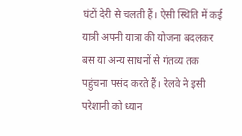घंटों देरी से चलती हैं। ऐसी स्थिति में कई यात्री अपनी यात्रा की योजना बदलकर बस या अन्य साधनों से गंतव्य तक पहुंचना पसंद करते हैं। रेलवे ने इसी परेशानी को ध्यान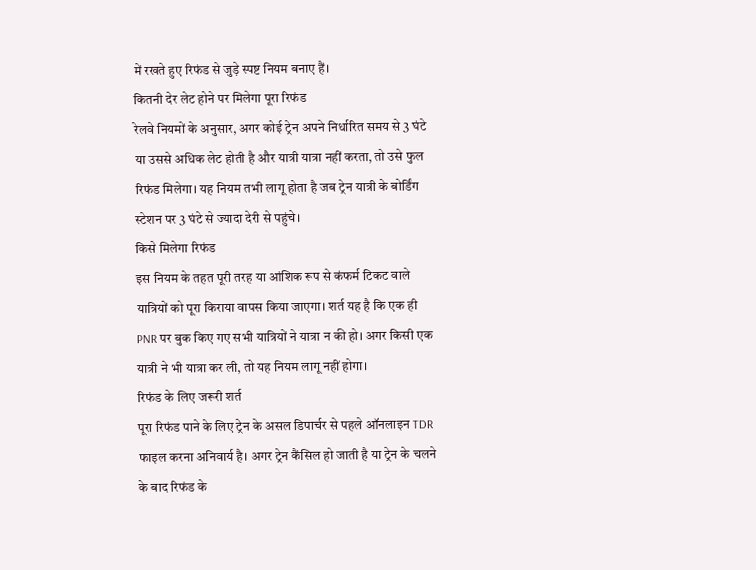में रखते हुए रिफंड से जुड़े स्पष्ट नियम बनाए हैं।
कितनी देर लेट होने पर मिलेगा पूरा रिफंड
रेलवे नियमों के अनुसार, अगर कोई ट्रेन अपने निर्धारित समय से 3 घंटे या उससे अधिक लेट होती है और यात्री यात्रा नहीं करता, तो उसे फुल रिफंड मिलेगा। यह नियम तभी लागू होता है जब ट्रेन यात्री के बोर्डिंग स्टेशन पर 3 घंटे से ज्यादा देरी से पहुंचे।
किसे मिलेगा रिफंड
इस नियम के तहत पूरी तरह या आंशिक रूप से कंफर्म टिकट वाले यात्रियों को पूरा किराया वापस किया जाएगा। शर्त यह है कि एक ही PNR पर बुक किए गए सभी यात्रियों ने यात्रा न की हो। अगर किसी एक यात्री ने भी यात्रा कर ली, तो यह नियम लागू नहीं होगा।
रिफंड के लिए जरूरी शर्त
पूरा रिफंड पाने के लिए ट्रेन के असल डिपार्चर से पहले ऑनलाइन TDR फाइल करना अनिवार्य है। अगर ट्रेन कैंसिल हो जाती है या ट्रेन के चलने के बाद रिफंड के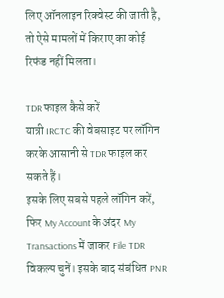लिए ऑनलाइन रिक्वेस्ट की जाती है, तो ऐसे मामलों में किराए का कोई रिफंड नहीं मिलता।

TDR फाइल कैसे करें
यात्री IRCTC की वेबसाइट पर लॉगिन करके आसानी से TDR फाइल कर सकते हैं।
इसके लिए सबसे पहले लॉगिन करें, फिर My Account के अंदर My Transactions में जाकर File TDR विकल्प चुनें। इसके बाद संबंधित PNR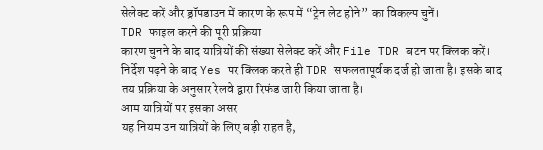सेलेक्ट करें और ड्रॉपडाउन में कारण के रूप में “ट्रेन लेट होने” का विकल्प चुनें।
TDR फाइल करने की पूरी प्रक्रिया
कारण चुनने के बाद यात्रियों की संख्या सेलेक्ट करें और File TDR बटन पर क्लिक करें। निर्देश पढ़ने के बाद Yes पर क्लिक करते ही TDR सफलतापूर्वक दर्ज हो जाता है। इसके बाद तय प्रक्रिया के अनुसार रेलवे द्वारा रिफंड जारी किया जाता है।
आम यात्रियों पर इसका असर
यह नियम उन यात्रियों के लिए बड़ी राहत है,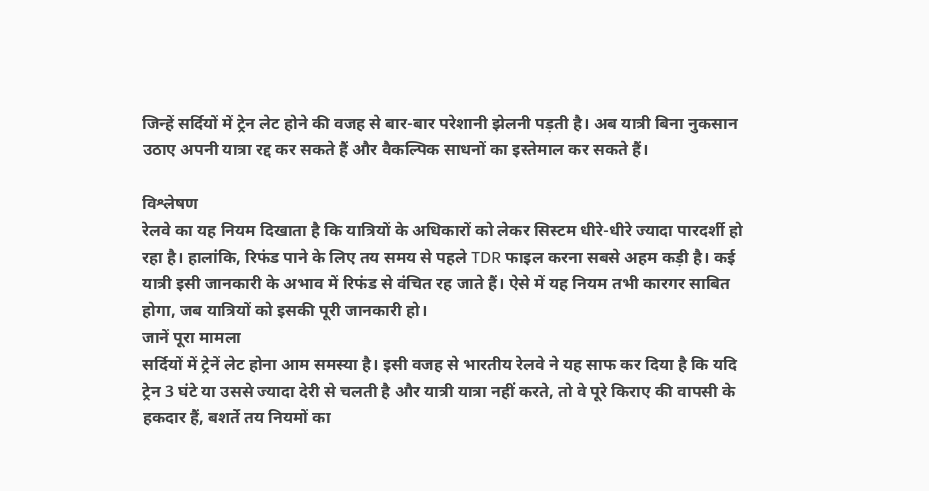जिन्हें सर्दियों में ट्रेन लेट होने की वजह से बार-बार परेशानी झेलनी पड़ती है। अब यात्री बिना नुकसान उठाए अपनी यात्रा रद्द कर सकते हैं और वैकल्पिक साधनों का इस्तेमाल कर सकते हैं।

विश्लेषण
रेलवे का यह नियम दिखाता है कि यात्रियों के अधिकारों को लेकर सिस्टम धीरे-धीरे ज्यादा पारदर्शी हो रहा है। हालांकि, रिफंड पाने के लिए तय समय से पहले TDR फाइल करना सबसे अहम कड़ी है। कई यात्री इसी जानकारी के अभाव में रिफंड से वंचित रह जाते हैं। ऐसे में यह नियम तभी कारगर साबित होगा, जब यात्रियों को इसकी पूरी जानकारी हो।
जानें पूरा मामला
सर्दियों में ट्रेनें लेट होना आम समस्या है। इसी वजह से भारतीय रेलवे ने यह साफ कर दिया है कि यदि ट्रेन 3 घंटे या उससे ज्यादा देरी से चलती है और यात्री यात्रा नहीं करते, तो वे पूरे किराए की वापसी के हकदार हैं, बशर्ते तय नियमों का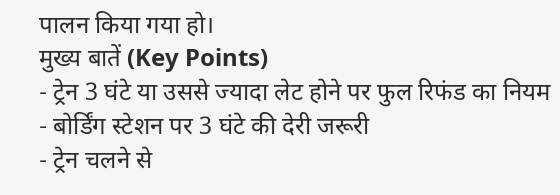पालन किया गया हो।
मुख्य बातें (Key Points)
- ट्रेन 3 घंटे या उससे ज्यादा लेट होने पर फुल रिफंड का नियम
- बोर्डिंग स्टेशन पर 3 घंटे की देरी जरूरी
- ट्रेन चलने से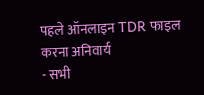पहले ऑनलाइन TDR फाइल करना अनिवार्य
- सभी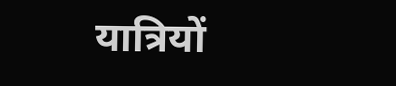यात्रियों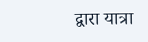द्वारा यात्रा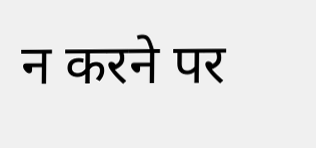न करने पर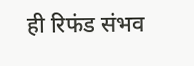ही रिफंड संभव